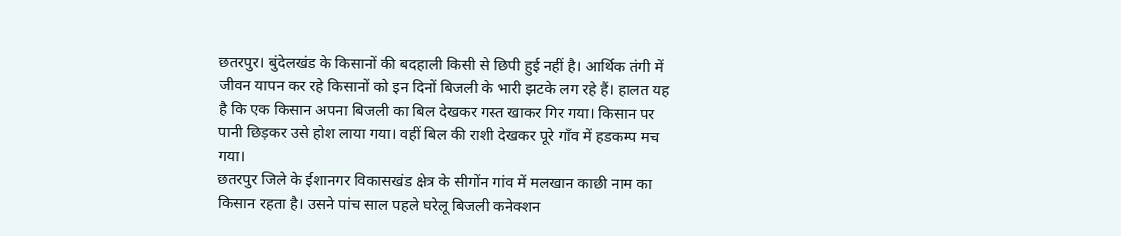छतरपुर। बुंदेलखंड के किसानों की बदहाली किसी से छिपी हुई नहीं है। आर्थिक तंगी में जीवन यापन कर रहे किसानों को इन दिनों बिजली के भारी झटके लग रहे हैं। हालत यह है कि एक किसान अपना बिजली का बिल देखकर गस्त खाकर गिर गया। किसान पर पानी छिड़कर उसे होश लाया गया। वहीं बिल की राशी देखकर पूरे गाँव में हडकम्प मच गया।
छतरपुर जिले के ईशानगर विकासखंड क्षेत्र के सीगोंन गांव में मलखान काछी नाम का किसान रहता है। उसने पांच साल पहले घरेलू बिजली कनेक्शन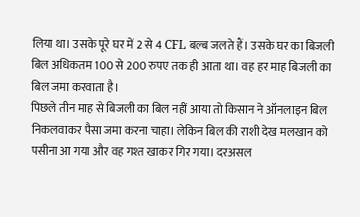लिया था। उसके पूरे घर में 2 से 4 CFL बल्ब जलते हैं। उसके घर का बिजली बिल अधिकतम 100 से 200 रुपए तक ही आता था। वह हर माह बिजली का बिल जमा करवाता है।
पिछले तीन माह से बिजली का बिल नहीं आया तो किसान ने ऑनलाइन बिल निकलवाकर पैसा जमा करना चाहा। लेकिन बिल की राशी देख मलखान को पसीना आ गया और वह गश्त खाकर गिर गया। दरअसल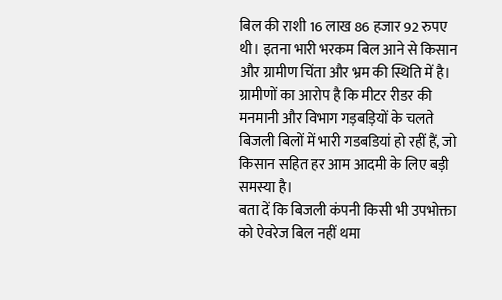बिल की राशी 16 लाख 86 हजार 92 रुपए थी। इतना भारी भरकम बिल आने से किसान और ग्रामीण चिंता और भ्रम की स्थिति में है। ग्रामीणों का आरोप है कि मीटर रीडर की मनमानी और विभाग गड़बड़ियों के चलते बिजली बिलों में भारी गडबडियां हो रहीं हैं, जो किसान सहित हर आम आदमी के लिए बड़ी समस्या है।
बता दें कि बिजली कंपनी किसी भी उपभोक्ता को ऐवरेज बिल नहीं थमा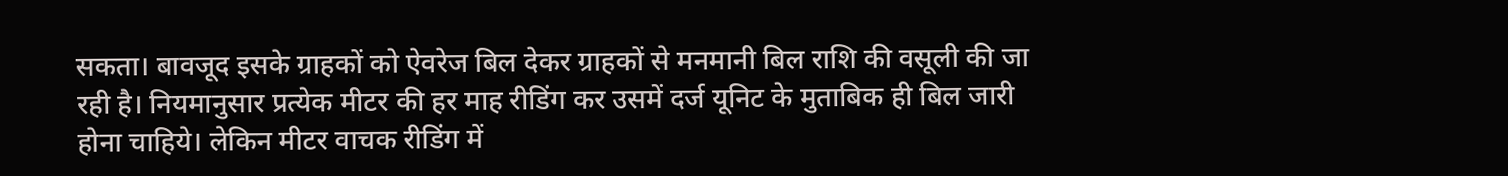सकता। बावजूद इसके ग्राहकों को ऐवरेज बिल देकर ग्राहकों से मनमानी बिल राशि की वसूली की जा रही है। नियमानुसार प्रत्येक मीटर की हर माह रीडिंग कर उसमें दर्ज यूनिट के मुताबिक ही बिल जारी होना चाहिये। लेकिन मीटर वाचक रीडिंग में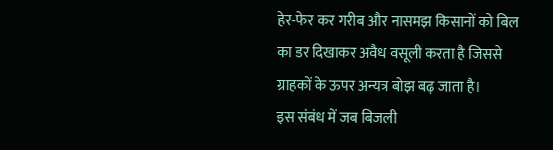हेर-फेर कर गरीब और नासमझ किसानों को बिल का डर दिखाकर अवैध वसूली करता है जिससे ग्राहकों के ऊपर अन्यत्र बोझ बढ़ जाता है।
इस संबंध में जब बिजली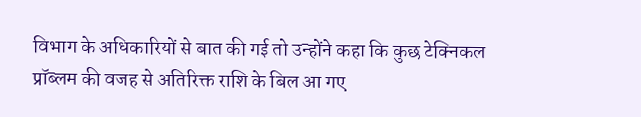विभाग के अधिकारियों से बात की गई तो उन्होंने कहा कि कुछ टेक्निकल प्रॉब्लम की वजह से अतिरिक्त राशि के बिल आ गए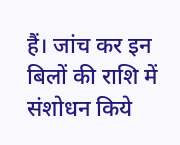हैं। जांच कर इन बिलों की राशि में संशोधन किये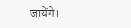जायेंगे।